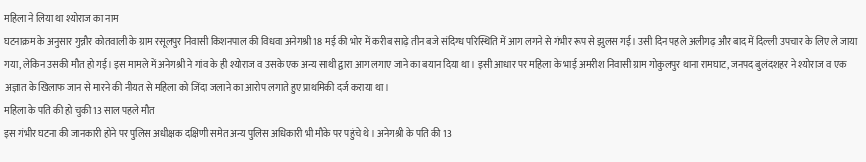महिला ने लिया था श्योराज का नाम
घटनाक्रम के अनुसार गुन्नौर कोतवाली के ग्राम रसूलपुर निवासी किशनपाल की विधवा अनेगश्री 18 मई की भोर में करीब साढ़े तीन बजे संदिग्ध परिस्थिति में आग लगने से गंभीर रूप से झुलस गई। उसी दिन पहले अलीगढ़ और बाद में दिल्ली उपचार के लिए ले जाया गया, लेकिन उसकी मौत हो गई। इस मामले में अनेगश्री ने गांव के ही श्योराज व उसके एक अन्य साथी द्वारा आग लगाए जाने का बयान दिया था। इसी आधार पर महिला के भाई अमरीश निवासी ग्राम गोकुलपुर थाना रामघाट, जनपद बुलंदशहर ने श्योराज व एक अज्ञात के खिलाफ जान से मारने की नीयत से महिला को जिंदा जलाने का आरोप लगाते हुए प्राथमिकी दर्ज कराया था।
महिला के पति की हो चुकी 13 साल पहले मौत
इस गंभीर घटना की जानकारी होने पर पुलिस अधीक्षक दक्षिणी समेत अन्य पुलिस अधिकारी भी मौके पर पहुंचे थे। अनेगश्री के पति की 13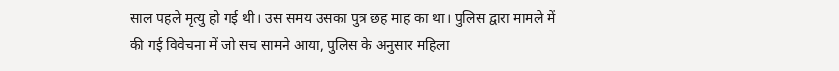साल पहले मृत्यु हो गई थी। उस समय उसका पुत्र छह माह का था। पुलिस द्वारा मामले में की गई विवेचना में जो सच सामने आया, पुलिस के अनुसार महिला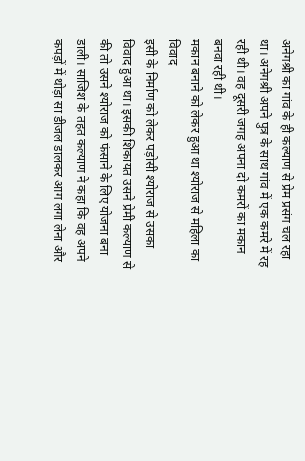अनेगश्री का गांव के ही कल्याण से प्रेम प्रसंग चल रहा था। अनेगश्री अपने पुत्र के साथ गांव में एक कमरे में रह रही थी। वह दूसरी जगह अपना दो कमरों का मकान बनवा रही थी।
मकान बनाने को लेकर हुआ था श्योराज से महिला का विवाद
इसी के निर्माण को लेकर पड़ोसी श्योराज से उसका विवाद हुआ था। इसकी शिकायत उसने प्रेमी कल्याण से की तो उसने श्योराज को फंसाने के लिए योजना बना डाली। साजिश के तहत कल्याण ने कहा कि वह अपने कपड़ों में थोड़ा सा डीजल डालकर आग लगा लेना और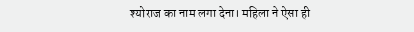श्योराज का नाम लगा देना। महिला ने ऐसा ही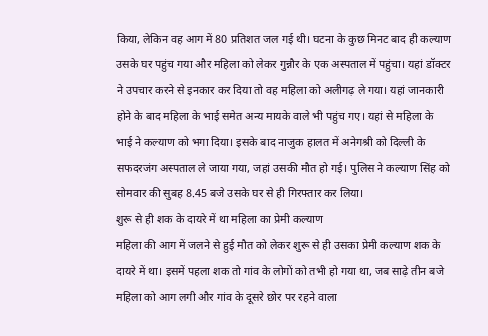किया, लेकिन वह आग में 80 प्रतिशत जल गई थी। घटना के कुछ मिनट बाद ही कल्याण उसके घर पहुंच गया और महिला को लेकर गुन्नौर के एक अस्पताल में पहुंचा। यहां डॉक्टर ने उपचार करने से इनकार कर दिया तो वह महिला को अलीगढ़ ले गया। यहां जानकारी होने के बाद महिला के भाई समेत अन्य मायके वाले भी पहुंच गए। यहां से महिला के भाई ने कल्याण को भगा दिया। इसके बाद नाजुक हालत में अनेगश्री को दिल्ली के सफदरजंग अस्पताल ले जाया गया, जहां उसकी मौत हो गई। पुलिस ने कल्याण सिंह को सोमवार की सुबह 8.45 बजे उसके घर से ही गिरफ्तार कर लिया।
शुरू से ही शक के दायरे में था महिला का प्रेमी कल्याण
महिला की आग में जलने से हुई मौत को लेकर शुरू से ही उसका प्रेमी कल्याण शक के दायरे में था। इसमें पहला शक तो गांव के लोगों को तभी हो गया था, जब साढ़े तीन बजे महिला को आग लगी और गांव के दूसरे छोर पर रहने वाला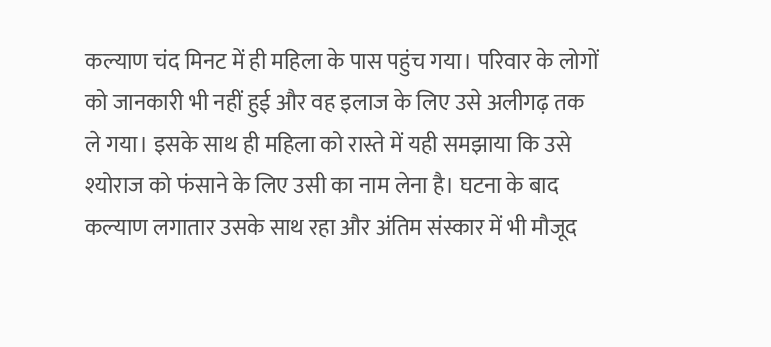कल्याण चंद मिनट में ही महिला के पास पहुंच गया। परिवार के लोगों को जानकारी भी नहीं हुई और वह इलाज के लिए उसे अलीगढ़ तक ले गया। इसके साथ ही महिला को रास्ते में यही समझाया कि उसे श्योराज को फंसाने के लिए उसी का नाम लेना है। घटना के बाद कल्याण लगातार उसके साथ रहा और अंतिम संस्कार में भी मौजूद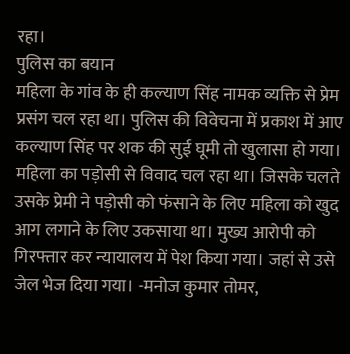रहा।
पुलिस का बयान
महिला के गांव के ही कल्याण सिंह नामक व्यक्ति से प्रेम प्रसंग चल रहा था। पुलिस की विवेचना में प्रकाश में आए कल्याण सिंह पर शक की सुई घूमी तो खुलासा हो गया। महिला का पड़ोसी से विवाद चल रहा था। जिसके चलते उसके प्रेमी ने पड़ोसी को फंसाने के लिए महिला को खुद आग लगाने के लिए उकसाया था। मुख्य आरोपी को गिरफ्तार कर न्यायालय में पेश किया गया। जहां से उसे जेल भेज दिया गया। -मनोज कुमार तोमर,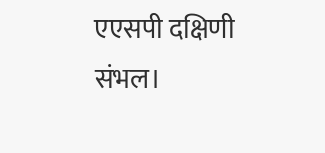एएसपी दक्षिणी संभल।